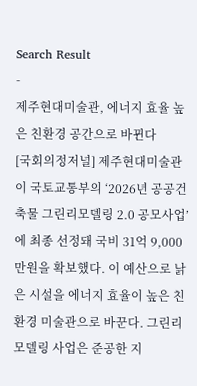Search Result
-
제주현대미술관, 에너지 효율 높은 친환경 공간으로 바뀐다
[국회의정저널] 제주현대미술관이 국토교통부의 ‘2026년 공공건축물 그린리모델링 2.0 공모사업’에 최종 선정돼 국비 31억 9,000만원을 확보했다. 이 예산으로 낡은 시설을 에너지 효율이 높은 친환경 미술관으로 바꾼다. 그린리모델링 사업은 준공한 지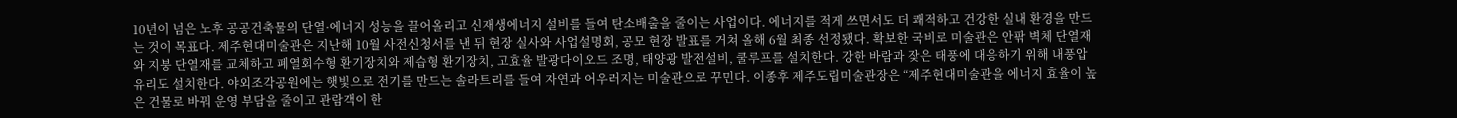10년이 넘은 노후 공공건축물의 단열·에너지 성능을 끌어올리고 신재생에너지 설비를 들여 탄소배출을 줄이는 사업이다. 에너지를 적게 쓰면서도 더 쾌적하고 건강한 실내 환경을 만드는 것이 목표다. 제주현대미술관은 지난해 10월 사전신청서를 낸 뒤 현장 실사와 사업설명회, 공모 현장 발표를 거쳐 올해 6월 최종 선정됐다. 확보한 국비로 미술관은 안팎 벽체 단열재와 지붕 단열재를 교체하고 폐열회수형 환기장치와 제습형 환기장치, 고효율 발광다이오드 조명, 태양광 발전설비, 쿨루프를 설치한다. 강한 바람과 잦은 태풍에 대응하기 위해 내풍압 유리도 설치한다. 야외조각공원에는 햇빛으로 전기를 만드는 솔라트리를 들여 자연과 어우러지는 미술관으로 꾸민다. 이종후 제주도립미술관장은 “제주현대미술관을 에너지 효율이 높은 건물로 바꿔 운영 부담을 줄이고 관람객이 한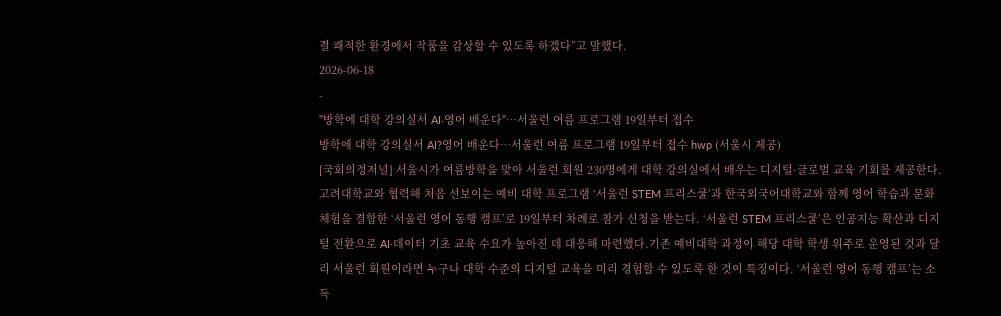결 쾌적한 환경에서 작품을 감상할 수 있도록 하겠다”고 말했다.
2026-06-18
-
"방학에 대학 강의실서 AI‧영어 배운다"…서울런 여름 프로그램 19일부터 접수
방학에 대학 강의실서 AI?영어 배운다…서울런 여름 프로그램 19일부터 접수 hwp (서울시 제공)
[국회의정저널] 서울시가 여름방학을 맞아 서울런 회원 230명에게 대학 강의실에서 배우는 디지털·글로벌 교육 기회를 제공한다.고려대학교와 협력해 처음 선보이는 예비 대학 프로그램 ‘서울런 STEM 프리스쿨’과 한국외국어대학교와 함께 영어 학습과 문화 체험을 결합한 ‘서울런 영어 동행 캠프’로 19일부터 차례로 참가 신청을 받는다. ‘서울런 STEM 프리스쿨’은 인공지능 확산과 디지털 전환으로 AI·데이터 기초 교육 수요가 높아진 데 대응해 마련했다.기존 예비대학 과정이 해당 대학 학생 위주로 운영된 것과 달리 서울런 회원이라면 누구나 대학 수준의 디지털 교육을 미리 경험할 수 있도록 한 것이 특징이다. ‘서울런 영어 동행 캠프’는 소득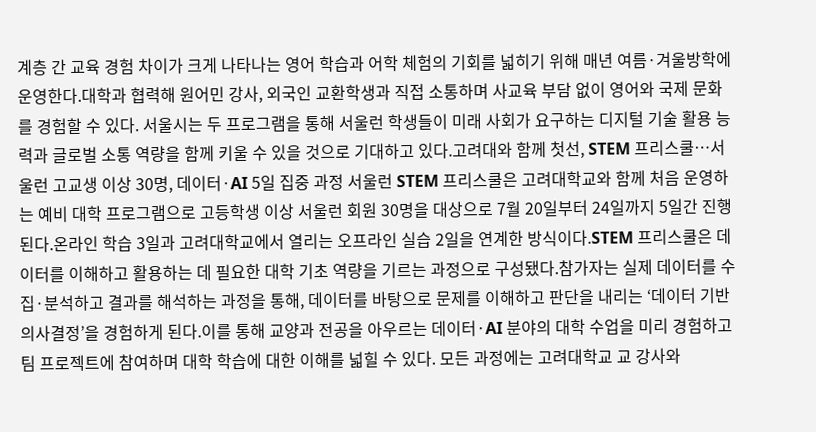계층 간 교육 경험 차이가 크게 나타나는 영어 학습과 어학 체험의 기회를 넓히기 위해 매년 여름·겨울방학에 운영한다.대학과 협력해 원어민 강사, 외국인 교환학생과 직접 소통하며 사교육 부담 없이 영어와 국제 문화를 경험할 수 있다. 서울시는 두 프로그램을 통해 서울런 학생들이 미래 사회가 요구하는 디지털 기술 활용 능력과 글로벌 소통 역량을 함께 키울 수 있을 것으로 기대하고 있다.고려대와 함께 첫선, STEM 프리스쿨…서울런 고교생 이상 30명, 데이터·AI 5일 집중 과정 서울런 STEM 프리스쿨은 고려대학교와 함께 처음 운영하는 예비 대학 프로그램으로 고등학생 이상 서울런 회원 30명을 대상으로 7월 20일부터 24일까지 5일간 진행된다.온라인 학습 3일과 고려대학교에서 열리는 오프라인 실습 2일을 연계한 방식이다.STEM 프리스쿨은 데이터를 이해하고 활용하는 데 필요한 대학 기초 역량을 기르는 과정으로 구성됐다.참가자는 실제 데이터를 수집·분석하고 결과를 해석하는 과정을 통해, 데이터를 바탕으로 문제를 이해하고 판단을 내리는 ‘데이터 기반 의사결정’을 경험하게 된다.이를 통해 교양과 전공을 아우르는 데이터·AI 분야의 대학 수업을 미리 경험하고 팀 프로젝트에 참여하며 대학 학습에 대한 이해를 넓힐 수 있다. 모든 과정에는 고려대학교 교 강사와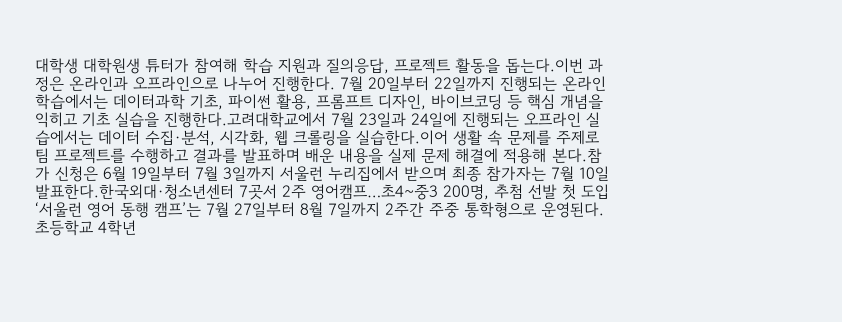대학생 대학원생 튜터가 참여해 학습 지원과 질의응답, 프로젝트 활동을 돕는다.이번 과정은 온라인과 오프라인으로 나누어 진행한다. 7월 20일부터 22일까지 진행되는 온라인 학습에서는 데이터과학 기초, 파이썬 활용, 프롬프트 디자인, 바이브코딩 등 핵심 개념을 익히고 기초 실습을 진행한다.고려대학교에서 7월 23일과 24일에 진행되는 오프라인 실습에서는 데이터 수집·분석, 시각화, 웹 크롤링을 실습한다.이어 생활 속 문제를 주제로 팀 프로젝트를 수행하고 결과를 발표하며 배운 내용을 실제 문제 해결에 적용해 본다.참가 신청은 6월 19일부터 7월 3일까지 서울런 누리집에서 받으며 최종 참가자는 7월 10일 발표한다.한국외대·청소년센터 7곳서 2주 영어캠프…초4~중3 200명, 추첨 선발 첫 도입 ‘서울런 영어 동행 캠프’는 7월 27일부터 8월 7일까지 2주간 주중 통학형으로 운영된다.초등학교 4학년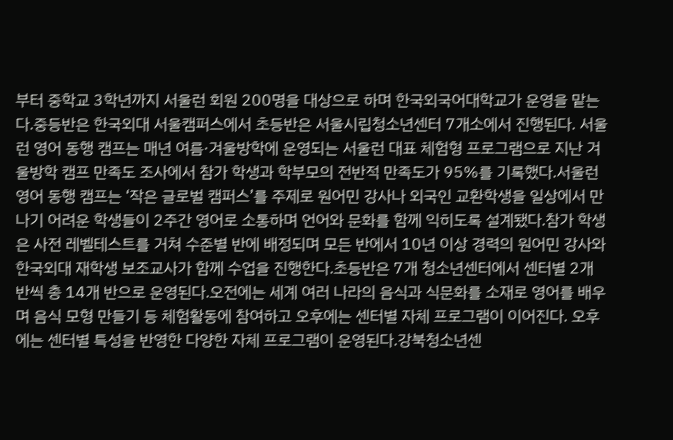부터 중학교 3학년까지 서울런 회원 200명을 대상으로 하며 한국외국어대학교가 운영을 맡는다.중등반은 한국외대 서울캠퍼스에서 초등반은 서울시립청소년센터 7개소에서 진행된다. 서울런 영어 동행 캠프는 매년 여름·겨울방학에 운영되는 서울런 대표 체험형 프로그램으로 지난 겨울방학 캠프 만족도 조사에서 참가 학생과 학부모의 전반적 만족도가 95%를 기록했다.서울런 영어 동행 캠프는 ‘작은 글로벌 캠퍼스’를 주제로 원어민 강사나 외국인 교환학생을 일상에서 만나기 어려운 학생들이 2주간 영어로 소통하며 언어와 문화를 함께 익히도록 설계됐다.참가 학생은 사전 레벨테스트를 거쳐 수준별 반에 배정되며 모든 반에서 10년 이상 경력의 원어민 강사와 한국외대 재학생 보조교사가 함께 수업을 진행한다.초등반은 7개 청소년센터에서 센터별 2개 반씩 총 14개 반으로 운영된다.오전에는 세계 여러 나라의 음식과 식문화를 소재로 영어를 배우며 음식 모형 만들기 등 체험활동에 참여하고 오후에는 센터별 자체 프로그램이 이어진다. 오후에는 센터별 특성을 반영한 다양한 자체 프로그램이 운영된다.강북청소년센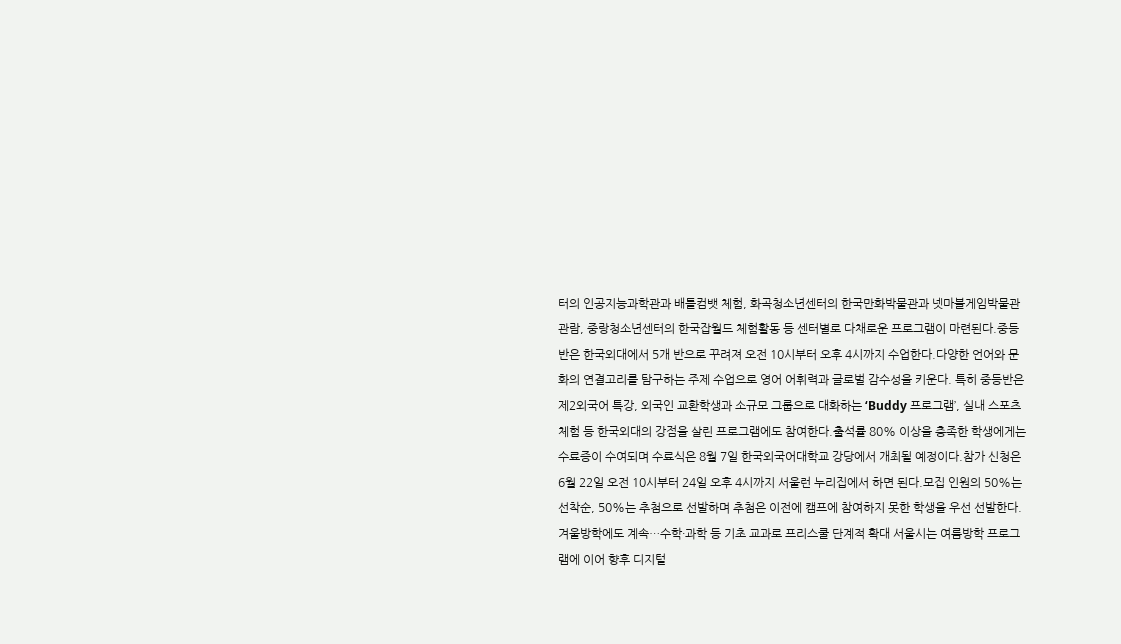터의 인공지능과학관과 배틀컴뱃 체험, 화곡청소년센터의 한국만화박물관과 넷마블게임박물관 관람, 중랑청소년센터의 한국잡월드 체험활동 등 센터별로 다채로운 프로그램이 마련된다.중등반은 한국외대에서 5개 반으로 꾸려져 오전 10시부터 오후 4시까지 수업한다.다양한 언어와 문화의 연결고리를 탐구하는 주제 수업으로 영어 어휘력과 글로벌 감수성을 키운다. 특히 중등반은 제2외국어 특강, 외국인 교환학생과 소규모 그룹으로 대화하는 ‘Buddy 프로그램’, 실내 스포츠 체험 등 한국외대의 강점을 살린 프로그램에도 참여한다.출석률 80% 이상을 충족한 학생에게는 수료증이 수여되며 수료식은 8월 7일 한국외국어대학교 강당에서 개최될 예정이다.참가 신청은 6월 22일 오전 10시부터 24일 오후 4시까지 서울런 누리집에서 하면 된다.모집 인원의 50%는 선착순, 50%는 추첨으로 선발하며 추첨은 이전에 캠프에 참여하지 못한 학생을 우선 선발한다.겨울방학에도 계속…수학·과학 등 기초 교과로 프리스쿨 단계적 확대 서울시는 여름방학 프로그램에 이어 향후 디지털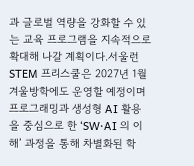과 글로벌 역량을 강화할 수 있는 교육 프로그램을 지속적으로 확대해 나갈 계획이다.서울런 STEM 프리스쿨은 2027년 1월 겨울방학에도 운영할 예정이며 프로그래밍과 생성형 AI 활용을 중심으로 한 ‘SW·AI 의 이해’ 과정을 통해 차별화된 학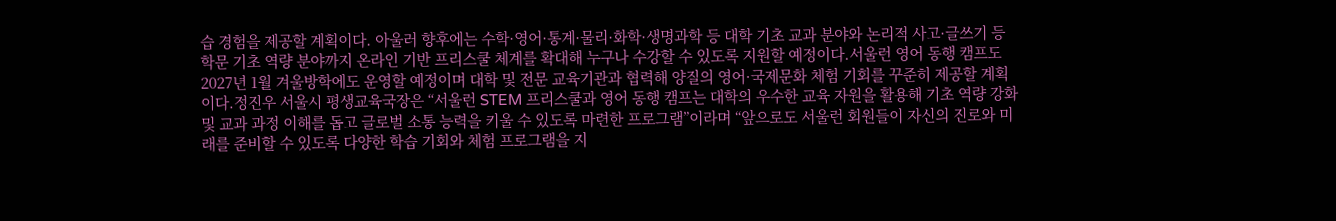습 경험을 제공할 계획이다. 아울러 향후에는 수학·영어·통계·물리·화학·생명과학 등 대학 기초 교과 분야와 논리적 사고·글쓰기 등 학문 기초 역량 분야까지 온라인 기반 프리스쿨 체계를 확대해 누구나 수강할 수 있도록 지원할 예정이다.서울런 영어 동행 캠프도 2027년 1월 겨울방학에도 운영할 예정이며 대학 및 전문 교육기관과 협력해 양질의 영어·국제문화 체험 기회를 꾸준히 제공할 계획이다.정진우 서울시 평생교육국장은 “서울런 STEM 프리스쿨과 영어 동행 캠프는 대학의 우수한 교육 자원을 활용해 기초 역량 강화 및 교과 과정 이해를 돕고 글로벌 소통 능력을 키울 수 있도록 마련한 프로그램”이라며 “앞으로도 서울런 회원들이 자신의 진로와 미래를 준비할 수 있도록 다양한 학습 기회와 체험 프로그램을 지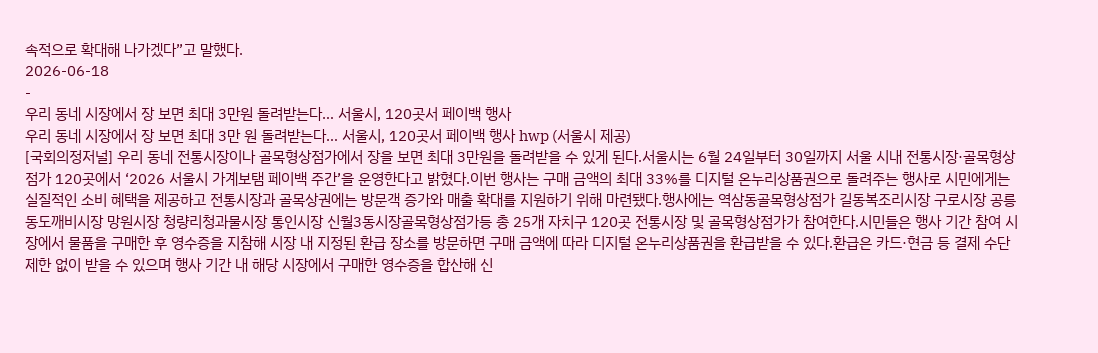속적으로 확대해 나가겠다”고 말했다.
2026-06-18
-
우리 동네 시장에서 장 보면 최대 3만원 돌려받는다… 서울시, 120곳서 페이백 행사
우리 동네 시장에서 장 보면 최대 3만 원 돌려받는다… 서울시, 120곳서 페이백 행사 hwp (서울시 제공)
[국회의정저널] 우리 동네 전통시장이나 골목형상점가에서 장을 보면 최대 3만원을 돌려받을 수 있게 된다.서울시는 6월 24일부터 30일까지 서울 시내 전통시장·골목형상점가 120곳에서 ‘2026 서울시 가계보탬 페이백 주간’을 운영한다고 밝혔다.이번 행사는 구매 금액의 최대 33%를 디지털 온누리상품권으로 돌려주는 행사로 시민에게는 실질적인 소비 혜택을 제공하고 전통시장과 골목상권에는 방문객 증가와 매출 확대를 지원하기 위해 마련됐다.행사에는 역삼동골목형상점가 길동복조리시장 구로시장 공릉동도깨비시장 망원시장 청량리청과물시장 통인시장 신월3동시장골목형상점가등 총 25개 자치구 120곳 전통시장 및 골목형상점가가 참여한다.시민들은 행사 기간 참여 시장에서 물품을 구매한 후 영수증을 지참해 시장 내 지정된 환급 장소를 방문하면 구매 금액에 따라 디지털 온누리상품권을 환급받을 수 있다.환급은 카드·현금 등 결제 수단 제한 없이 받을 수 있으며 행사 기간 내 해당 시장에서 구매한 영수증을 합산해 신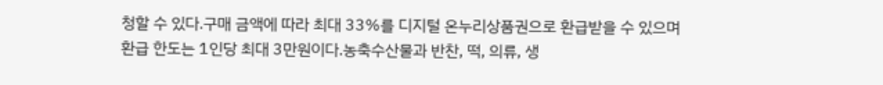청할 수 있다.구매 금액에 따라 최대 33%를 디지털 온누리상품권으로 환급받을 수 있으며 환급 한도는 1인당 최대 3만원이다.농축수산물과 반찬, 떡, 의류, 생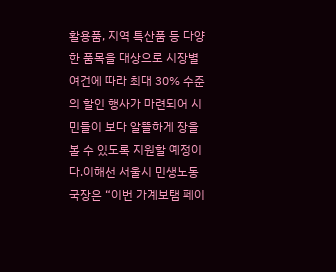활용품, 지역 특산품 등 다양한 품목을 대상으로 시장별 여건에 따라 최대 30% 수준의 할인 행사가 마련되어 시민들이 보다 알뜰하게 장을 볼 수 있도록 지원할 예정이다.이해선 서울시 민생노동국장은 “이번 가계보탬 페이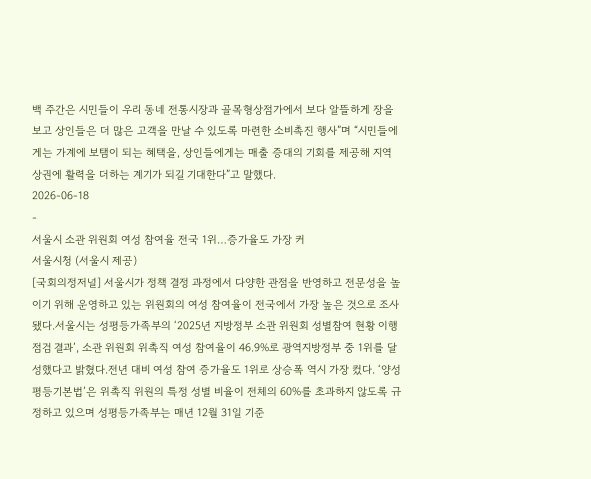백 주간은 시민들이 우리 동네 전통시장과 골목형상점가에서 보다 알뜰하게 장을 보고 상인들은 더 많은 고객을 만날 수 있도록 마련한 소비촉진 행사”며 “시민들에게는 가계에 보탬이 되는 혜택을, 상인들에게는 매출 증대의 기회를 제공해 지역 상권에 활력을 더하는 계기가 되길 기대한다”고 말했다.
2026-06-18
-
서울시 소관 위원회 여성 참여율 전국 1위…증가율도 가장 커
서울시청 (서울시 제공)
[국회의정저널] 서울시가 정책 결정 과정에서 다양한 관점을 반영하고 전문성을 높이기 위해 운영하고 있는 위원회의 여성 참여율이 전국에서 가장 높은 것으로 조사됐다.서울시는 성평등가족부의 ‘2025년 지방정부 소관 위원회 성별참여 현황 이행점검 결과’, 소관 위원회 위촉직 여성 참여율이 46.9%로 광역지방정부 중 1위를 달성했다고 밝혔다.전년 대비 여성 참여 증가율도 1위로 상승폭 역시 가장 컸다. ‘양성평등기본법’은 위촉직 위원의 특정 성별 비율이 전체의 60%를 초과하지 않도록 규정하고 있으며 성평등가족부는 매년 12월 31일 기준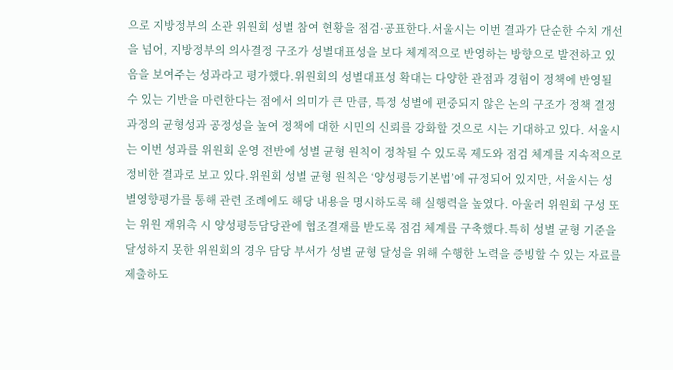으로 지방정부의 소관 위원회 성별 참여 현황을 점검·공표한다.서울시는 이번 결과가 단순한 수치 개선을 넘어, 지방정부의 의사결정 구조가 성별대표성을 보다 체계적으로 반영하는 방향으로 발전하고 있음을 보여주는 성과라고 평가했다.위원회의 성별대표성 확대는 다양한 관점과 경험이 정책에 반영될 수 있는 기반을 마련한다는 점에서 의미가 큰 만큼, 특정 성별에 편중되지 않은 논의 구조가 정책 결정 과정의 균형성과 공정성을 높여 정책에 대한 시민의 신뢰를 강화할 것으로 시는 기대하고 있다. 서울시는 이번 성과를 위원회 운영 전반에 성별 균형 원칙이 정착될 수 있도록 제도와 점검 체계를 지속적으로 정비한 결과로 보고 있다.위원회 성별 균형 원칙은 ‘양성평등기본법’에 규정되어 있지만, 서울시는 성별영향평가를 통해 관련 조례에도 해당 내용을 명시하도록 해 실행력을 높였다. 아울러 위원회 구성 또는 위원 재위촉 시 양성평등담당관에 협조결재를 받도록 점검 체계를 구축했다.특히 성별 균형 기준을 달성하지 못한 위원회의 경우 담당 부서가 성별 균형 달성을 위해 수행한 노력을 증빙할 수 있는 자료를 제출하도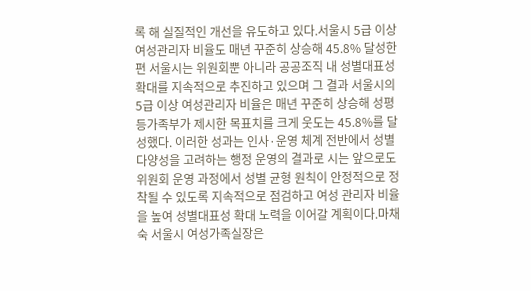록 해 실질적인 개선을 유도하고 있다.서울시 5급 이상 여성관리자 비율도 매년 꾸준히 상승해 45.8% 달성한편 서울시는 위원회뿐 아니라 공공조직 내 성별대표성 확대를 지속적으로 추진하고 있으며 그 결과 서울시의 5급 이상 여성관리자 비율은 매년 꾸준히 상승해 성평등가족부가 제시한 목표치를 크게 웃도는 45.8%를 달성했다. 이러한 성과는 인사·운영 체계 전반에서 성별 다양성을 고려하는 행정 운영의 결과로 시는 앞으로도 위원회 운영 과정에서 성별 균형 원칙이 안정적으로 정착될 수 있도록 지속적으로 점검하고 여성 관리자 비율을 높여 성별대표성 확대 노력을 이어갈 계획이다.마채숙 서울시 여성가족실장은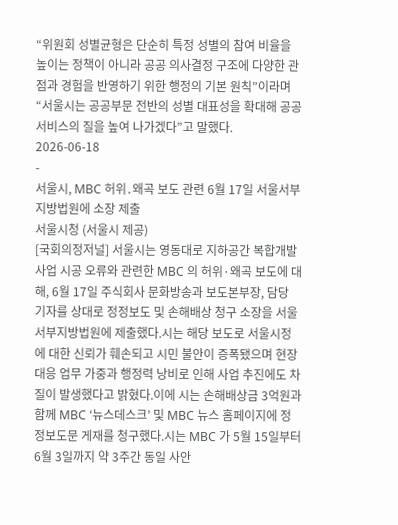“위원회 성별균형은 단순히 특정 성별의 참여 비율을 높이는 정책이 아니라 공공 의사결정 구조에 다양한 관점과 경험을 반영하기 위한 행정의 기본 원칙”이라며 “서울시는 공공부문 전반의 성별 대표성을 확대해 공공서비스의 질을 높여 나가겠다”고 말했다.
2026-06-18
-
서울시, MBC 허위․왜곡 보도 관련 6월 17일 서울서부지방법원에 소장 제출
서울시청 (서울시 제공)
[국회의정저널] 서울시는 영동대로 지하공간 복합개발사업 시공 오류와 관련한 MBC 의 허위·왜곡 보도에 대해, 6월 17일 주식회사 문화방송과 보도본부장, 담당 기자를 상대로 정정보도 및 손해배상 청구 소장을 서울서부지방법원에 제출했다.시는 해당 보도로 서울시정에 대한 신뢰가 훼손되고 시민 불안이 증폭됐으며 현장 대응 업무 가중과 행정력 낭비로 인해 사업 추진에도 차질이 발생했다고 밝혔다.이에 시는 손해배상금 3억원과 함께 MBC ‘뉴스데스크’ 및 MBC 뉴스 홈페이지에 정정보도문 게재를 청구했다.시는 MBC 가 5월 15일부터 6월 3일까지 약 3주간 동일 사안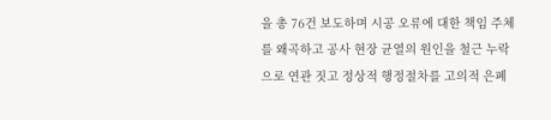을 총 76건 보도하며 시공 오류에 대한 책임 주체를 왜곡하고 공사 현장 균열의 원인을 철근 누락으로 연관 짓고 정상적 행정절차를 고의적 은폐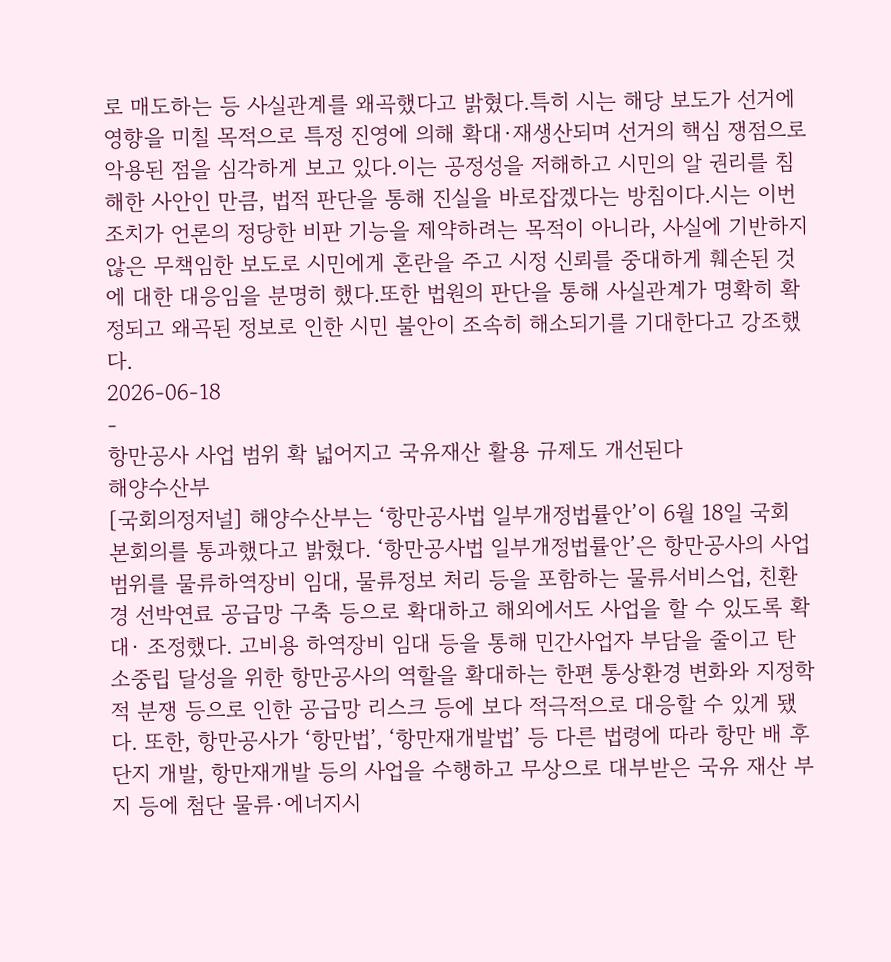로 매도하는 등 사실관계를 왜곡했다고 밝혔다.특히 시는 해당 보도가 선거에 영향을 미칠 목적으로 특정 진영에 의해 확대·재생산되며 선거의 핵심 쟁점으로 악용된 점을 심각하게 보고 있다.이는 공정성을 저해하고 시민의 알 권리를 침해한 사안인 만큼, 법적 판단을 통해 진실을 바로잡겠다는 방침이다.시는 이번 조치가 언론의 정당한 비판 기능을 제약하려는 목적이 아니라, 사실에 기반하지 않은 무책임한 보도로 시민에게 혼란을 주고 시정 신뢰를 중대하게 훼손된 것에 대한 대응임을 분명히 했다.또한 법원의 판단을 통해 사실관계가 명확히 확정되고 왜곡된 정보로 인한 시민 불안이 조속히 해소되기를 기대한다고 강조했다.
2026-06-18
-
항만공사 사업 범위 확 넓어지고 국유재산 활용 규제도 개선된다
해양수산부
[국회의정저널] 해양수산부는 ‘항만공사법 일부개정법률안’이 6월 18일 국회 본회의를 통과했다고 밝혔다. ‘항만공사법 일부개정법률안’은 항만공사의 사업 범위를 물류하역장비 임대, 물류정보 처리 등을 포함하는 물류서비스업, 친환경 선박연료 공급망 구축 등으로 확대하고 해외에서도 사업을 할 수 있도록 확대· 조정했다. 고비용 하역장비 임대 등을 통해 민간사업자 부담을 줄이고 탄소중립 달성을 위한 항만공사의 역할을 확대하는 한편 통상환경 변화와 지정학적 분쟁 등으로 인한 공급망 리스크 등에 보다 적극적으로 대응할 수 있게 됐다. 또한, 항만공사가 ‘항만법’, ‘항만재개발법’ 등 다른 법령에 따라 항만 배 후단지 개발, 항만재개발 등의 사업을 수행하고 무상으로 대부받은 국유 재산 부지 등에 첨단 물류·에너지시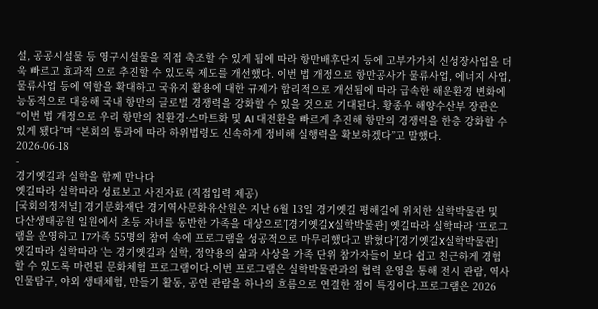설, 공공시설물 등 영구시설물을 직접 축조할 수 있게 됨에 따라 항만배후단지 등에 고부가가치 신성장사업을 더욱 빠르고 효과적 으로 추진할 수 있도록 제도를 개선했다. 이번 법 개정으로 항만공사가 물류사업, 에너지 사업, 물류사업 등에 역할을 확대하고 국유지 활용에 대한 규제가 합리적으로 개선됨에 따라 급속한 해운환경 변화에 능동적으로 대응해 국내 항만의 글로벌 경쟁력을 강화할 수 있을 것으로 기대된다. 황종우 해양수산부 장관은 “이번 법 개정으로 우리 항만의 친환경·스마트화 및 AI 대전환을 빠르게 추진해 항만의 경쟁력을 한층 강화할 수 있게 됐다”며 “본회의 통과에 따라 하위법령도 신속하게 정비해 실행력을 확보하겠다”고 말했다.
2026-06-18
-
경기옛길과 실학을 함께 만나다
옛길따라 실학따라 성료보고 사진자료 (직접입력 제공)
[국회의정저널] 경기문화재단 경기역사문화유산원은 지난 6월 13일 경기옛길 평해길에 위치한 실학박물관 및 다산생태공원 일원에서 초등 자녀를 동반한 가족을 대상으로’[경기옛길X실학박물관] 옛길따라 실학따라 ‘프로그램을 운영하고 17가족 55명의 참여 속에 프로그램을 성공적으로 마무리했다고 밝혔다’[경기옛길X실학박물관] 옛길따라 실학따라 ‘는 경기옛길과 실학, 정약용의 삶과 사상을 가족 단위 참가자들이 보다 쉽고 친근하게 경험할 수 있도록 마련된 문화체험 프로그램이다.이번 프로그램은 실학박물관과의 협력 운영을 통해 전시 관람, 역사 인물탐구, 야외 생태체험, 만들기 활동, 공연 관람을 하나의 흐름으로 연결한 점이 특징이다.프로그램은 2026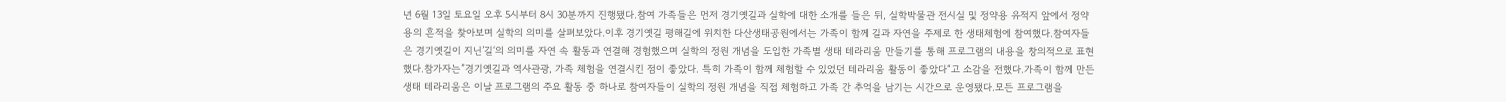년 6월 13일 토요일 오후 5시부터 8시 30분까지 진행됐다.참여 가족들은 먼저 경기옛길과 실학에 대한 소개를 들은 뒤, 실학박물관 전시실 및 정약용 유적지 앞에서 정약용의 흔적을 찾아보며 실학의 의미를 살펴보았다.이후 경기옛길 평해길에 위치한 다산생태공원에서는 가족이 함께 길과 자연을 주제로 한 생태체험에 참여했다.참여자들은 경기옛길이 지닌’길‘의 의미를 자연 속 활동과 연결해 경험했으며 실학의 정원 개념을 도입한 가족별 생태 테라리움 만들기를 통해 프로그램의 내용을 창의적으로 표현했다.참가자는”경기옛길과 역사관광, 가족 체험을 연결시킨 점이 좋았다. 특히 가족이 함께 체험할 수 있었던 테라리움 활동이 좋았다“고 소감을 전했다.가족이 함께 만든 생태 테라리움은 이날 프로그램의 주요 활동 중 하나로 참여자들이 실학의 정원 개념을 직접 체험하고 가족 간 추억을 남기는 시간으로 운영됐다.모든 프로그램을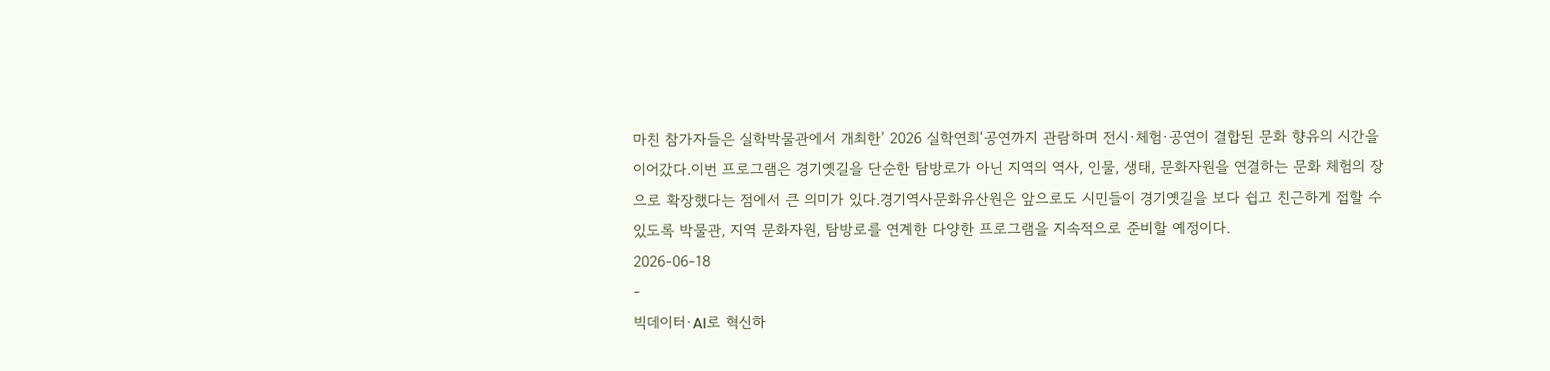마친 참가자들은 실학박물관에서 개최한’ 2026 실학연희‘공연까지 관람하며 전시·체험·공연이 결합된 문화 향유의 시간을 이어갔다.이번 프로그램은 경기옛길을 단순한 탐방로가 아닌 지역의 역사, 인물, 생태, 문화자원을 연결하는 문화 체험의 장으로 확장했다는 점에서 큰 의미가 있다.경기역사문화유산원은 앞으로도 시민들이 경기옛길을 보다 쉽고 친근하게 접할 수 있도록 박물관, 지역 문화자원, 탐방로를 연계한 다양한 프로그램을 지속적으로 준비할 예정이다.
2026-06-18
-
빅데이터·AI로 혁신하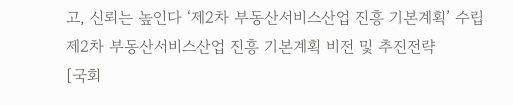고, 신뢰는 높인다 ‘제2차 부동산서비스산업 진흥 기본계획’ 수립
제2차 부동산서비스산업 진흥 기본계획 비전 및 추진전략
[국회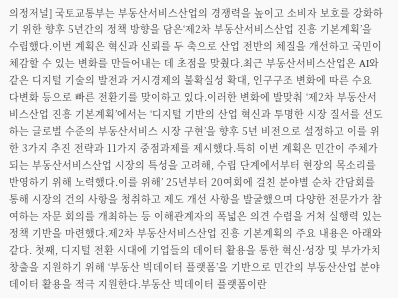의정저널] 국토교통부는 부동산서비스산업의 경쟁력을 높이고 소비자 보호를 강화하기 위한 향후 5년간의 정책 방향을 담은‘제2차 부동산서비스산업 진흥 기본계획’을 수립했다.이번 계획은 혁신과 신뢰를 두 축으로 산업 전반의 체질을 개선하고 국민이 체감할 수 있는 변화를 만들어내는 데 초점을 맞췄다.최근 부동산서비스산업은 AI와 같은 디지털 기술의 발전과 거시경제의 불확실성 확대, 인구구조 변화에 따른 수요 다변화 등으로 빠른 전환기를 맞이하고 있다.이러한 변화에 발맞춰 ‘제2차 부동산서비스산업 진흥 기본계획’에서는 ‘디지털 기반의 산업 혁신과 투명한 시장 질서를 선도하는 글로벌 수준의 부동산서비스 시장 구현’을 향후 5년 비전으로 설정하고 이를 위한 3가지 추진 전략과 11가지 중점과제를 제시했다.특히 이번 계획은 민간이 주체가 되는 부동산서비스산업 시장의 특성을 고려해, 수립 단계에서부터 현장의 목소리를 반영하기 위해 노력했다.이를 위해’ 25년부터 20여회에 걸친 분야별 순차 간담회를 통해 시장의 건의 사항을 청취하고 제도 개선 사항을 발굴했으며 다양한 전문가가 참여하는 자문 회의를 개최하는 등 이해관계자의 폭넓은 의견 수렴을 거쳐 실행력 있는 정책 기반을 마련했다.제2차 부동산서비스산업 진흥 기본계획의 주요 내용은 아래와 같다. 첫째, 디지털 전환 시대에 기업들의 데이터 활용을 통한 혁신·성장 및 부가가치 창출을 지원하기 위해 ‘부동산 빅데이터 플랫폼’을 기반으로 민간의 부동산산업 분야 데이터 활용을 적극 지원한다.부동산 빅데이터 플랫폼이란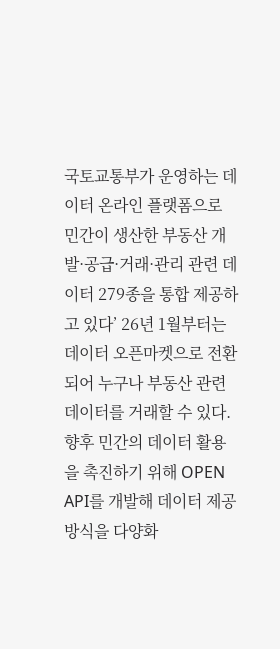국토교통부가 운영하는 데이터 온라인 플랫폼으로 민간이 생산한 부동산 개발·공급·거래·관리 관련 데이터 279종을 통합 제공하고 있다’ 26년 1월부터는 데이터 오픈마켓으로 전환되어 누구나 부동산 관련 데이터를 거래할 수 있다.향후 민간의 데이터 활용을 촉진하기 위해 OPEN API를 개발해 데이터 제공방식을 다양화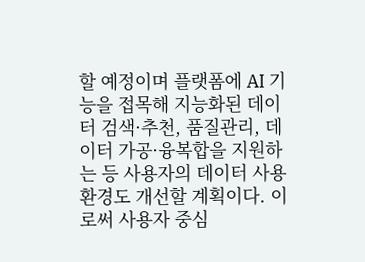할 예정이며 플랫폼에 AI 기능을 접목해 지능화된 데이터 검색·추천, 품질관리, 데이터 가공·융복합을 지원하는 등 사용자의 데이터 사용 환경도 개선할 계획이다. 이로써 사용자 중심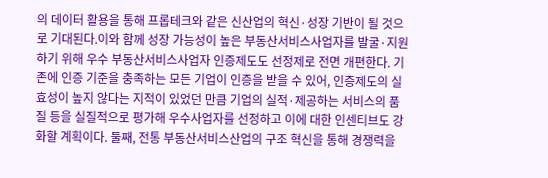의 데이터 활용을 통해 프롭테크와 같은 신산업의 혁신·성장 기반이 될 것으로 기대된다.이와 함께 성장 가능성이 높은 부동산서비스사업자를 발굴·지원하기 위해 우수 부동산서비스사업자 인증제도도 선정제로 전면 개편한다. 기존에 인증 기준을 충족하는 모든 기업이 인증을 받을 수 있어, 인증제도의 실효성이 높지 않다는 지적이 있었던 만큼 기업의 실적·제공하는 서비스의 품질 등을 실질적으로 평가해 우수사업자를 선정하고 이에 대한 인센티브도 강화할 계획이다. 둘째, 전통 부동산서비스산업의 구조 혁신을 통해 경쟁력을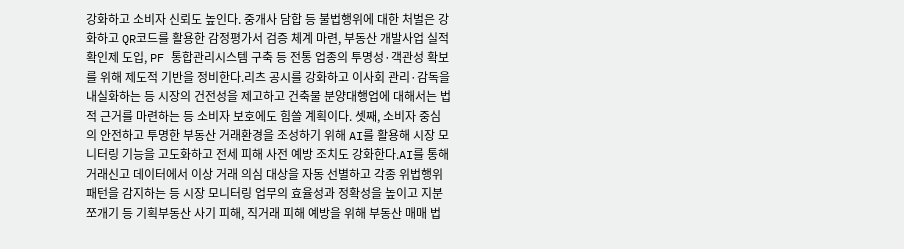강화하고 소비자 신뢰도 높인다. 중개사 담합 등 불법행위에 대한 처벌은 강화하고 QR코드를 활용한 감정평가서 검증 체계 마련, 부동산 개발사업 실적 확인제 도입, PF 통합관리시스템 구축 등 전통 업종의 투명성·객관성 확보를 위해 제도적 기반을 정비한다.리츠 공시를 강화하고 이사회 관리·감독을 내실화하는 등 시장의 건전성을 제고하고 건축물 분양대행업에 대해서는 법적 근거를 마련하는 등 소비자 보호에도 힘쓸 계획이다. 셋째, 소비자 중심의 안전하고 투명한 부동산 거래환경을 조성하기 위해 AI를 활용해 시장 모니터링 기능을 고도화하고 전세 피해 사전 예방 조치도 강화한다.AI를 통해 거래신고 데이터에서 이상 거래 의심 대상을 자동 선별하고 각종 위법행위 패턴을 감지하는 등 시장 모니터링 업무의 효율성과 정확성을 높이고 지분쪼개기 등 기획부동산 사기 피해, 직거래 피해 예방을 위해 부동산 매매 법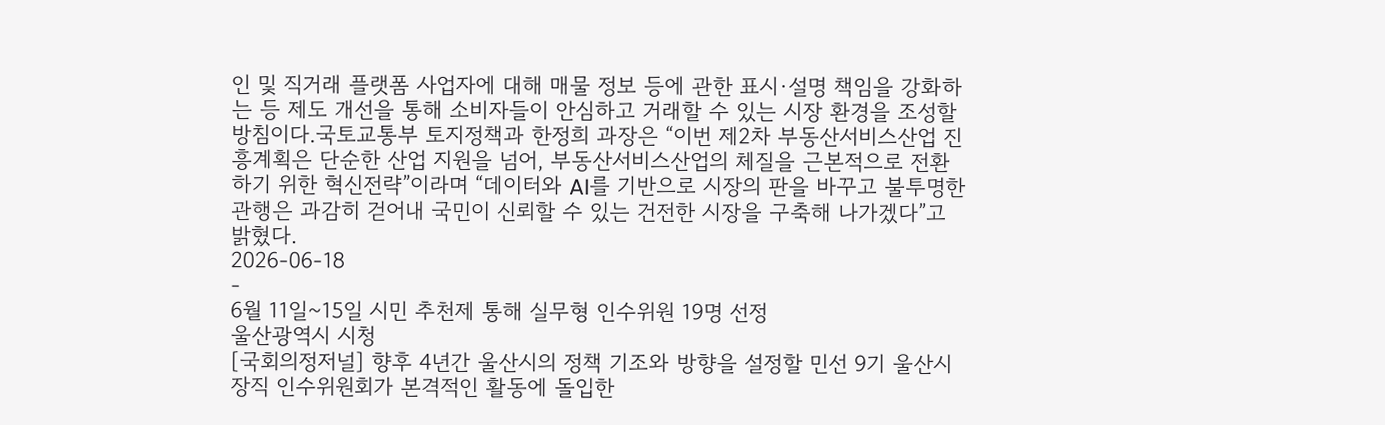인 및 직거래 플랫폼 사업자에 대해 매물 정보 등에 관한 표시·설명 책임을 강화하는 등 제도 개선을 통해 소비자들이 안심하고 거래할 수 있는 시장 환경을 조성할 방침이다.국토교통부 토지정책과 한정희 과장은 “이번 제2차 부동산서비스산업 진흥계획은 단순한 산업 지원을 넘어, 부동산서비스산업의 체질을 근본적으로 전환하기 위한 혁신전략”이라며 “데이터와 AI를 기반으로 시장의 판을 바꾸고 불투명한 관행은 과감히 걷어내 국민이 신뢰할 수 있는 건전한 시장을 구축해 나가겠다”고 밝혔다.
2026-06-18
-
6월 11일~15일 시민 추천제 통해 실무형 인수위원 19명 선정
울산광역시 시청
[국회의정저널] 향후 4년간 울산시의 정책 기조와 방향을 설정할 민선 9기 울산시장직 인수위원회가 본격적인 활동에 돌입한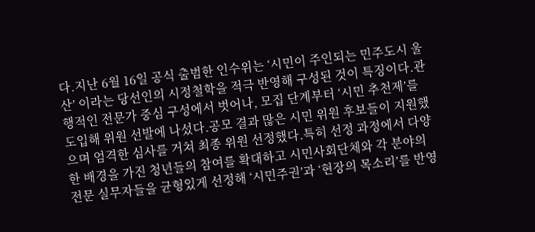다.지난 6월 16일 공식 출범한 인수위는 ‘시민이 주인되는 민주도시 울산’ 이라는 당선인의 시정철학을 적극 반영해 구성된 것이 특징이다.관행적인 전문가 중심 구성에서 벗어나, 모집 단계부터 ‘시민 추천제’를 도입해 위원 선발에 나섰다.공모 결과 많은 시민 위원 후보들이 지원했으며 엄격한 심사를 거쳐 최종 위원 선정했다.특히 선정 과정에서 다양한 배경을 가진 청년들의 참여를 확대하고 시민사회단체와 각 분야의 전문 실무자들을 균형있게 선정해 ‘시민주권’과 ‘현장의 목소리’를 반영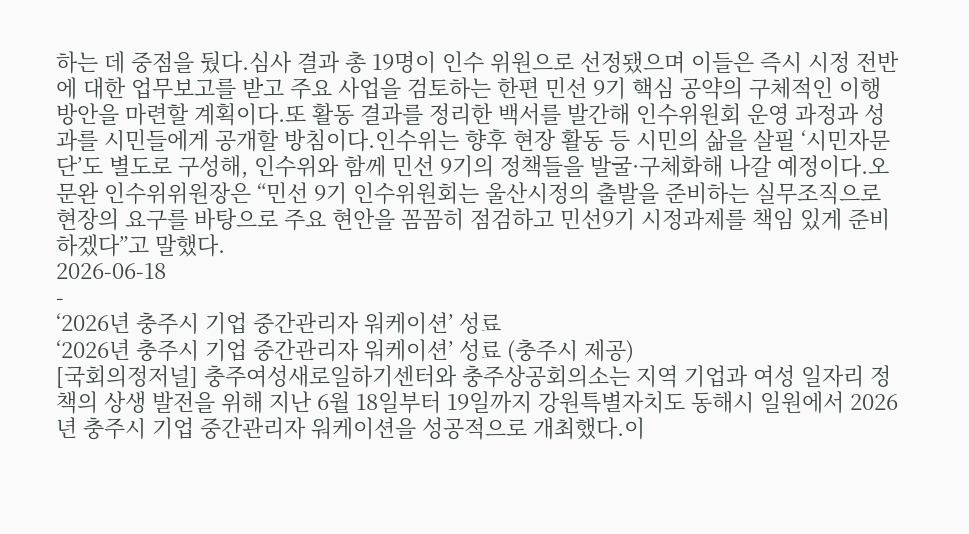하는 데 중점을 뒀다.심사 결과 총 19명이 인수 위원으로 선정됐으며 이들은 즉시 시정 전반에 대한 업무보고를 받고 주요 사업을 검토하는 한편 민선 9기 핵심 공약의 구체적인 이행 방안을 마련할 계획이다.또 활동 결과를 정리한 백서를 발간해 인수위원회 운영 과정과 성과를 시민들에게 공개할 방침이다.인수위는 향후 현장 활동 등 시민의 삶을 살필 ‘시민자문단’도 별도로 구성해, 인수위와 함께 민선 9기의 정책들을 발굴·구체화해 나갈 예정이다.오문완 인수위위원장은 “민선 9기 인수위원회는 울산시정의 출발을 준비하는 실무조직으로 현장의 요구를 바탕으로 주요 현안을 꼼꼼히 점검하고 민선9기 시정과제를 책임 있게 준비하겠다”고 말했다.
2026-06-18
-
‘2026년 충주시 기업 중간관리자 워케이션’ 성료
‘2026년 충주시 기업 중간관리자 워케이션’ 성료 (충주시 제공)
[국회의정저널] 충주여성새로일하기센터와 충주상공회의소는 지역 기업과 여성 일자리 정책의 상생 발전을 위해 지난 6월 18일부터 19일까지 강원특별자치도 동해시 일원에서 2026년 충주시 기업 중간관리자 워케이션을 성공적으로 개최했다.이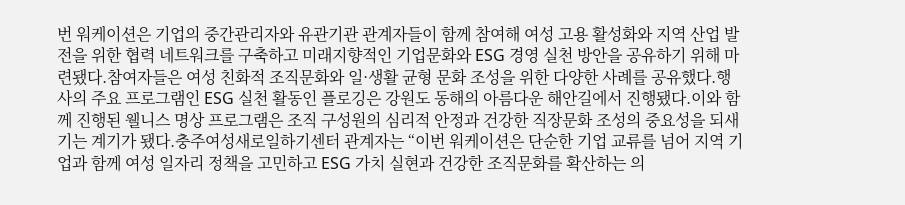번 워케이션은 기업의 중간관리자와 유관기관 관계자들이 함께 참여해 여성 고용 활성화와 지역 산업 발전을 위한 협력 네트워크를 구축하고 미래지향적인 기업문화와 ESG 경영 실천 방안을 공유하기 위해 마련됐다.참여자들은 여성 친화적 조직문화와 일·생활 균형 문화 조성을 위한 다양한 사례를 공유했다.행사의 주요 프로그램인 ESG 실천 활동인 플로깅은 강원도 동해의 아름다운 해안길에서 진행됐다.이와 함께 진행된 웰니스 명상 프로그램은 조직 구성원의 심리적 안정과 건강한 직장문화 조성의 중요성을 되새기는 계기가 됐다.충주여성새로일하기센터 관계자는 “이번 워케이션은 단순한 기업 교류를 넘어 지역 기업과 함께 여성 일자리 정책을 고민하고 ESG 가치 실현과 건강한 조직문화를 확산하는 의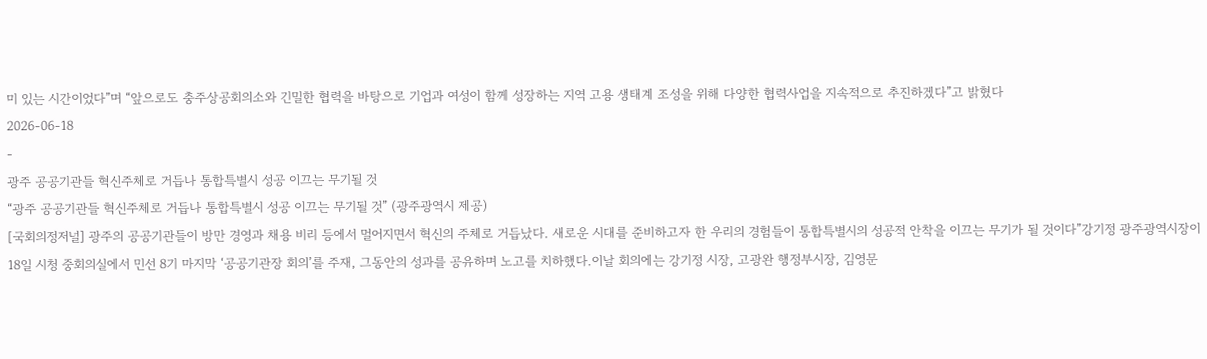미 있는 시간이었다”며 “앞으로도 충주상공회의소와 긴밀한 협력을 바탕으로 기업과 여성이 함께 성장하는 지역 고용 생태계 조성을 위해 다양한 협력사업을 지속적으로 추진하겠다”고 밝혔다
2026-06-18
-
광주 공공기관들 혁신주체로 거듭나 통합특별시 성공 이끄는 무기될 것
“광주 공공기관들 혁신주체로 거듭나 통합특별시 성공 이끄는 무기될 것” (광주광역시 제공)
[국회의정저널] 광주의 공공기관들이 방만 경영과 채용 비리 등에서 멀어지면서 혁신의 주체로 거듭났다. 새로운 시대를 준비하고자 한 우리의 경험들이 통합특별시의 성공적 안착을 이끄는 무기가 될 것이다”강기정 광주광역시장이 18일 시청 중회의실에서 민선 8기 마지막 ‘공공기관장 회의’를 주재, 그동안의 성과를 공유하며 노고를 치하했다.이날 회의에는 강기정 시장, 고광완 행정부시장, 김영문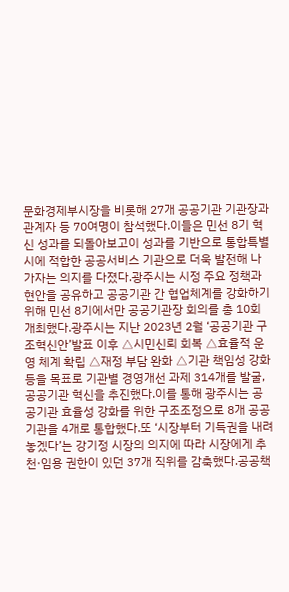문화경제부시장을 비롯해 27개 공공기관 기관장과 관계자 등 70여명이 참석했다.이들은 민선 8기 혁신 성과를 되돌아보고이 성과를 기반으로 통합특별시에 적합한 공공서비스 기관으로 더욱 발전해 나가자는 의지를 다졌다.광주시는 시정 주요 정책과 현안을 공유하고 공공기관 간 협업체계를 강화하기 위해 민선 8기에서만 공공기관장 회의를 총 10회 개최했다.광주시는 지난 2023년 2월 ‘공공기관 구조혁신안’발표 이후 △시민신뢰 회복 △효율적 운영 체계 확립 △재정 부담 완화 △기관 책임성 강화 등을 목표로 기관별 경영개선 과제 314개를 발굴, 공공기관 혁신을 추진했다.이를 통해 광주시는 공공기관 효율성 강화를 위한 구조조정으로 8개 공공기관을 4개로 통합했다.또 ‘시장부터 기득권을 내려놓겠다’는 강기정 시장의 의지에 따라 시장에게 추천·임용 권한이 있던 37개 직위를 감축했다.공공책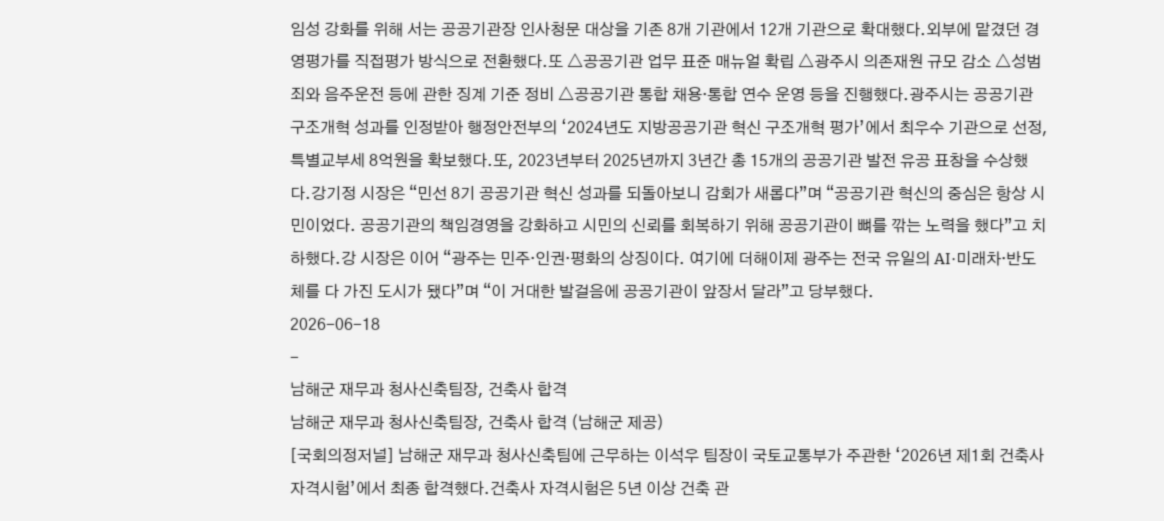임성 강화를 위해 서는 공공기관장 인사청문 대상을 기존 8개 기관에서 12개 기관으로 확대했다.외부에 맡겼던 경영평가를 직접평가 방식으로 전환했다.또 △공공기관 업무 표준 매뉴얼 확립 △광주시 의존재원 규모 감소 △성범죄와 음주운전 등에 관한 징계 기준 정비 △공공기관 통합 채용·통합 연수 운영 등을 진행했다.광주시는 공공기관 구조개혁 성과를 인정받아 행정안전부의 ‘2024년도 지방공공기관 혁신 구조개혁 평가’에서 최우수 기관으로 선정, 특별교부세 8억원을 확보했다.또, 2023년부터 2025년까지 3년간 총 15개의 공공기관 발전 유공 표창을 수상했다.강기정 시장은 “민선 8기 공공기관 혁신 성과를 되돌아보니 감회가 새롭다”며 “공공기관 혁신의 중심은 항상 시민이었다. 공공기관의 책임경영을 강화하고 시민의 신뢰를 회복하기 위해 공공기관이 뼈를 깎는 노력을 했다”고 치하했다.강 시장은 이어 “광주는 민주·인권·평화의 상징이다. 여기에 더해이제 광주는 전국 유일의 AI·미래차·반도체를 다 가진 도시가 됐다”며 “이 거대한 발걸음에 공공기관이 앞장서 달라”고 당부했다.
2026-06-18
-
남해군 재무과 청사신축팀장, 건축사 합격
남해군 재무과 청사신축팀장, 건축사 합격 (남해군 제공)
[국회의정저널] 남해군 재무과 청사신축팀에 근무하는 이석우 팀장이 국토교통부가 주관한 ‘2026년 제1회 건축사 자격시험’에서 최종 합격했다.건축사 자격시험은 5년 이상 건축 관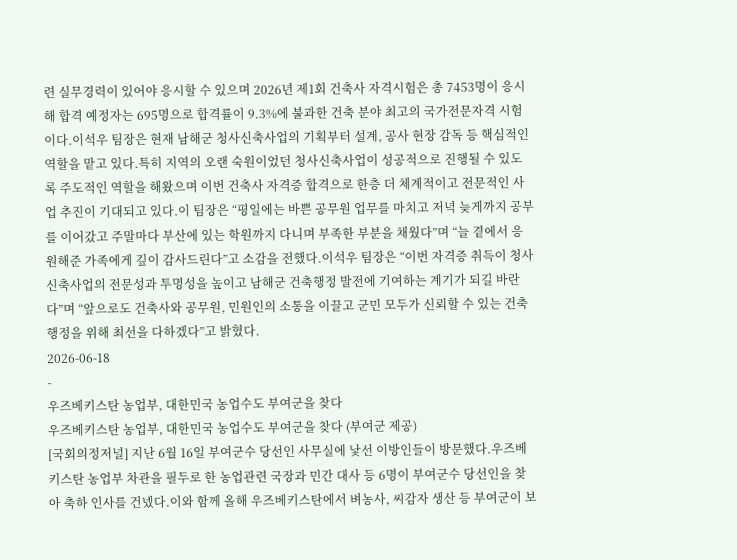련 실무경력이 있어야 응시할 수 있으며 2026년 제1회 건축사 자격시험은 총 7453명이 응시해 합격 예정자는 695명으로 합격률이 9.3%에 불과한 건축 분야 최고의 국가전문자격 시험이다.이석우 팀장은 현재 남해군 청사신축사업의 기획부터 설계, 공사 현장 감독 등 핵심적인 역할을 맡고 있다.특히 지역의 오랜 숙원이었던 청사신축사업이 성공적으로 진행될 수 있도록 주도적인 역할을 해왔으며 이번 건축사 자격증 합격으로 한층 더 체계적이고 전문적인 사업 추진이 기대되고 있다.이 팀장은 “평일에는 바쁜 공무원 업무를 마치고 저녁 늦게까지 공부를 이어갔고 주말마다 부산에 있는 학원까지 다니며 부족한 부분을 채웠다”며 “늘 곁에서 응원해준 가족에게 깊이 감사드린다”고 소감을 전했다.이석우 팀장은 “이번 자격증 취득이 청사신축사업의 전문성과 투명성을 높이고 남해군 건축행정 발전에 기여하는 계기가 되길 바란다”며 “앞으로도 건축사와 공무원, 민원인의 소통을 이끌고 군민 모두가 신뢰할 수 있는 건축행정을 위해 최선을 다하겠다”고 밝혔다.
2026-06-18
-
우즈베키스탄 농업부, 대한민국 농업수도 부여군을 찾다
우즈베키스탄 농업부, 대한민국 농업수도 부여군을 찾다 (부여군 제공)
[국회의정저널] 지난 6월 16일 부여군수 당선인 사무실에 낯선 이방인들이 방문했다.우즈베키스탄 농업부 차관을 필두로 한 농업관련 국장과 민간 대사 등 6명이 부여군수 당선인을 찾아 축하 인사를 건넸다.이와 함께 올해 우즈베키스탄에서 벼농사, 씨감자 생산 등 부여군이 보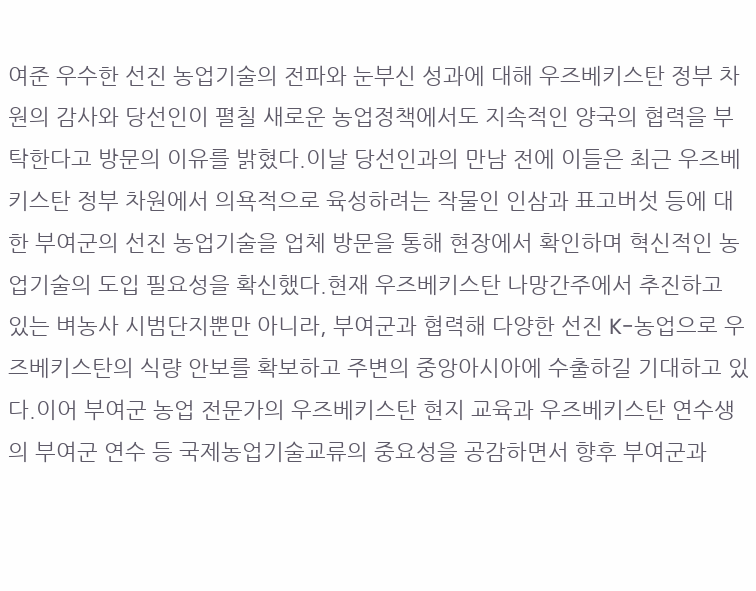여준 우수한 선진 농업기술의 전파와 눈부신 성과에 대해 우즈베키스탄 정부 차원의 감사와 당선인이 펼칠 새로운 농업정책에서도 지속적인 양국의 협력을 부탁한다고 방문의 이유를 밝혔다.이날 당선인과의 만남 전에 이들은 최근 우즈베키스탄 정부 차원에서 의욕적으로 육성하려는 작물인 인삼과 표고버섯 등에 대한 부여군의 선진 농업기술을 업체 방문을 통해 현장에서 확인하며 혁신적인 농업기술의 도입 필요성을 확신했다.현재 우즈베키스탄 나망간주에서 추진하고 있는 벼농사 시범단지뿐만 아니라, 부여군과 협력해 다양한 선진 K-농업으로 우즈베키스탄의 식량 안보를 확보하고 주변의 중앙아시아에 수출하길 기대하고 있다.이어 부여군 농업 전문가의 우즈베키스탄 현지 교육과 우즈베키스탄 연수생의 부여군 연수 등 국제농업기술교류의 중요성을 공감하면서 향후 부여군과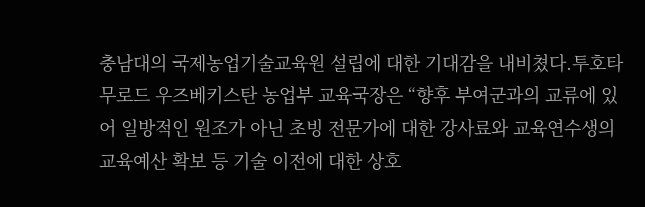충남대의 국제농업기술교육원 설립에 대한 기대감을 내비쳤다.투호타무로드 우즈베키스탄 농업부 교육국장은 “향후 부여군과의 교류에 있어 일방적인 원조가 아닌 초빙 전문가에 대한 강사료와 교육연수생의 교육예산 확보 등 기술 이전에 대한 상호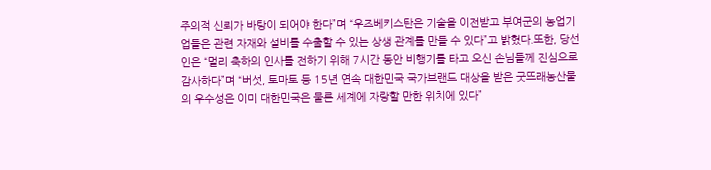주의적 신뢰가 바탕이 되어야 한다”며 “우즈베키스탄은 기술을 이전받고 부여군의 농업기업들은 관련 자재와 설비를 수출할 수 있는 상생 관계를 만들 수 있다”고 밝혔다.또한, 당선인은 “멀리 축하의 인사를 전하기 위해 7시간 동안 비행기를 타고 오신 손님들께 진심으로 감사하다”며 “버섯, 토마토 등 15년 연속 대한민국 국가브랜드 대상을 받은 굿뜨래농산물의 우수성은 이미 대한민국은 물론 세계에 자랑할 만한 위치에 있다”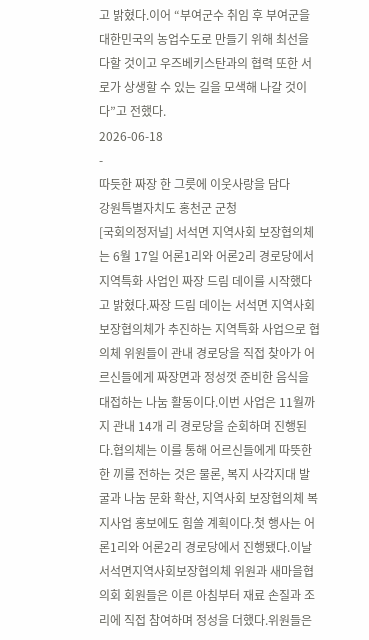고 밝혔다.이어 “부여군수 취임 후 부여군을 대한민국의 농업수도로 만들기 위해 최선을 다할 것이고 우즈베키스탄과의 협력 또한 서로가 상생할 수 있는 길을 모색해 나갈 것이다”고 전했다.
2026-06-18
-
따듯한 짜장 한 그릇에 이웃사랑을 담다
강원특별자치도 홍천군 군청
[국회의정저널] 서석면 지역사회 보장협의체는 6월 17일 어론1리와 어론2리 경로당에서 지역특화 사업인 짜장 드림 데이를 시작했다고 밝혔다.짜장 드림 데이는 서석면 지역사회 보장협의체가 추진하는 지역특화 사업으로 협의체 위원들이 관내 경로당을 직접 찾아가 어르신들에게 짜장면과 정성껏 준비한 음식을 대접하는 나눔 활동이다.이번 사업은 11월까지 관내 14개 리 경로당을 순회하며 진행된다.협의체는 이를 통해 어르신들에게 따뜻한 한 끼를 전하는 것은 물론, 복지 사각지대 발굴과 나눔 문화 확산, 지역사회 보장협의체 복지사업 홍보에도 힘쓸 계획이다.첫 행사는 어론1리와 어론2리 경로당에서 진행됐다.이날 서석면지역사회보장협의체 위원과 새마을협의회 회원들은 이른 아침부터 재료 손질과 조리에 직접 참여하며 정성을 더했다.위원들은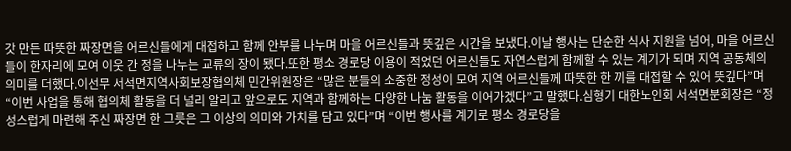갓 만든 따뜻한 짜장면을 어르신들에게 대접하고 함께 안부를 나누며 마을 어르신들과 뜻깊은 시간을 보냈다.이날 행사는 단순한 식사 지원을 넘어, 마을 어르신들이 한자리에 모여 이웃 간 정을 나누는 교류의 장이 됐다.또한 평소 경로당 이용이 적었던 어르신들도 자연스럽게 함께할 수 있는 계기가 되며 지역 공동체의 의미를 더했다.이선무 서석면지역사회보장협의체 민간위원장은 “많은 분들의 소중한 정성이 모여 지역 어르신들께 따뜻한 한 끼를 대접할 수 있어 뜻깊다”며 “이번 사업을 통해 협의체 활동을 더 널리 알리고 앞으로도 지역과 함께하는 다양한 나눔 활동을 이어가겠다”고 말했다.심형기 대한노인회 서석면분회장은 “정성스럽게 마련해 주신 짜장면 한 그릇은 그 이상의 의미와 가치를 담고 있다”며 “이번 행사를 계기로 평소 경로당을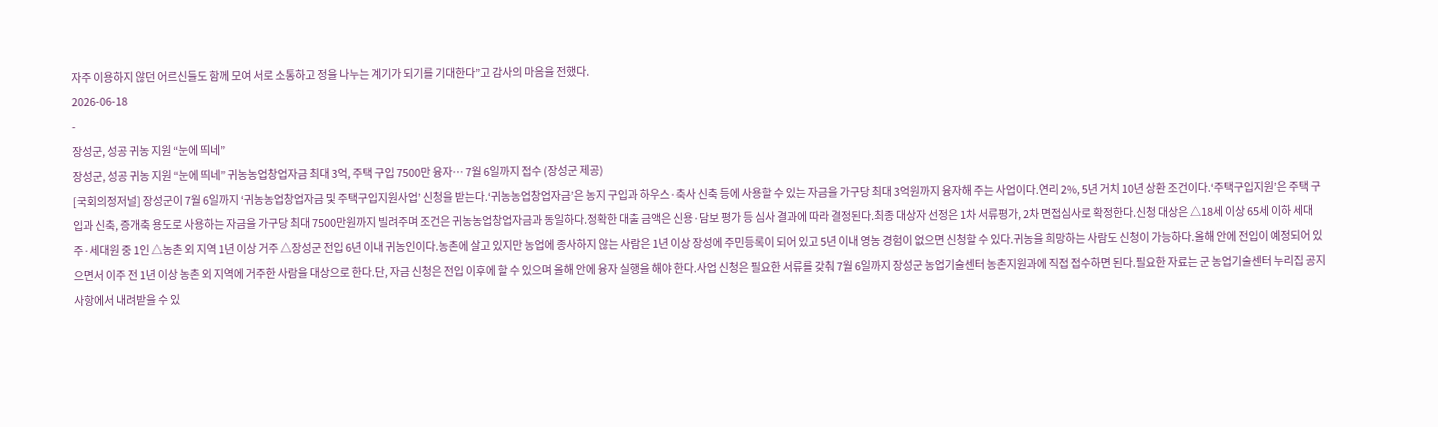자주 이용하지 않던 어르신들도 함께 모여 서로 소통하고 정을 나누는 계기가 되기를 기대한다”고 감사의 마음을 전했다.
2026-06-18
-
장성군, 성공 귀농 지원 “눈에 띄네”
장성군, 성공 귀농 지원 “눈에 띄네” 귀농농업창업자금 최대 3억, 주택 구입 7500만 융자… 7월 6일까지 접수 (장성군 제공)
[국회의정저널] 장성군이 7월 6일까지 ‘귀농농업창업자금 및 주택구입지원사업’ 신청을 받는다.‘귀농농업창업자금’은 농지 구입과 하우스·축사 신축 등에 사용할 수 있는 자금을 가구당 최대 3억원까지 융자해 주는 사업이다.연리 2%, 5년 거치 10년 상환 조건이다.‘주택구입지원’은 주택 구입과 신축, 증개축 용도로 사용하는 자금을 가구당 최대 7500만원까지 빌려주며 조건은 귀농농업창업자금과 동일하다.정확한 대출 금액은 신용·담보 평가 등 심사 결과에 따라 결정된다.최종 대상자 선정은 1차 서류평가, 2차 면접심사로 확정한다.신청 대상은 △18세 이상 65세 이하 세대주·세대원 중 1인 △농촌 외 지역 1년 이상 거주 △장성군 전입 6년 이내 귀농인이다.농촌에 살고 있지만 농업에 종사하지 않는 사람은 1년 이상 장성에 주민등록이 되어 있고 5년 이내 영농 경험이 없으면 신청할 수 있다.귀농을 희망하는 사람도 신청이 가능하다.올해 안에 전입이 예정되어 있으면서 이주 전 1년 이상 농촌 외 지역에 거주한 사람을 대상으로 한다.단, 자금 신청은 전입 이후에 할 수 있으며 올해 안에 융자 실행을 해야 한다.사업 신청은 필요한 서류를 갖춰 7월 6일까지 장성군 농업기술센터 농촌지원과에 직접 접수하면 된다.필요한 자료는 군 농업기술센터 누리집 공지사항에서 내려받을 수 있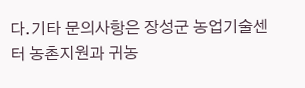다.기타 문의사항은 장성군 농업기술센터 농촌지원과 귀농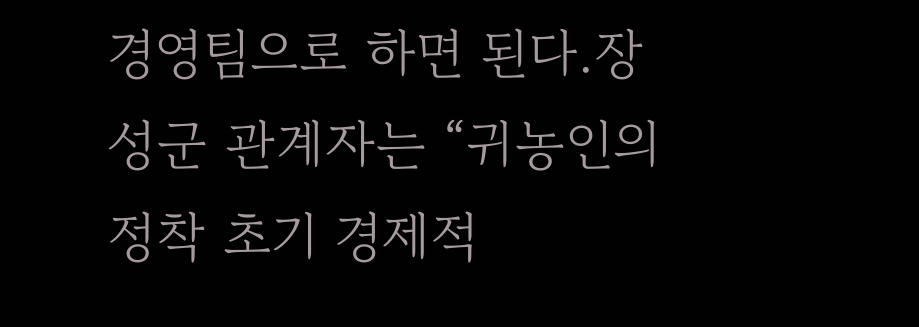경영팀으로 하면 된다.장성군 관계자는 “귀농인의 정착 초기 경제적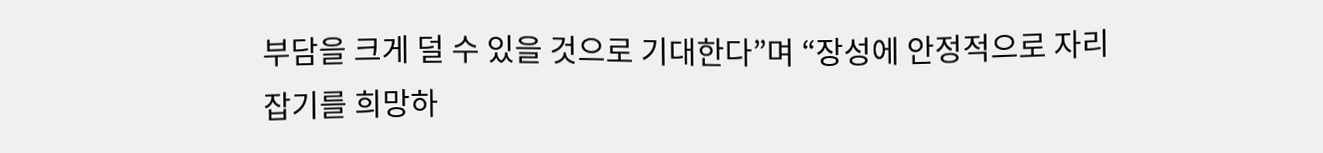부담을 크게 덜 수 있을 것으로 기대한다”며 “장성에 안정적으로 자리잡기를 희망하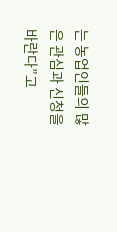는 농업인들의 많은 관심과 신청을 바란다”고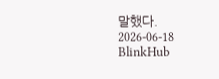말했다.
2026-06-18
BlinkHub